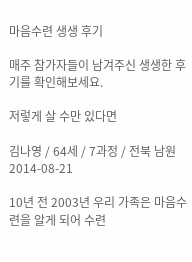마음수련 생생 후기

매주 참가자들이 남겨주신 생생한 후기를 확인해보세요.

저렇게 살 수만 있다면

김나영 / 64세 / 7과정 / 전북 남원
2014-08-21

10년 전 2003년 우리 가족은 마음수련을 알게 되어 수련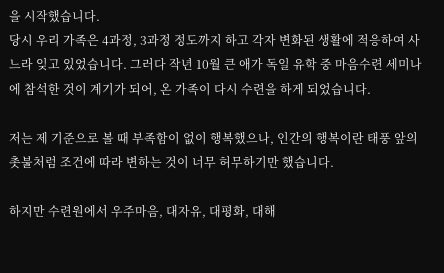을 시작했습니다.
당시 우리 가족은 4과정, 3과정 정도까지 하고 각자 변화된 생활에 적응하여 사느라 잊고 있었습니다. 그러다 작년 10월 큰 애가 독일 유학 중 마음수련 세미나에 참석한 것이 계기가 되어, 온 가족이 다시 수련을 하게 되었습니다.

저는 제 기준으로 볼 때 부족함이 없이 행복했으나, 인간의 행복이란 태풍 앞의 촛불처럼 조건에 따라 변하는 것이 너무 허무하기만 했습니다.

하지만 수련원에서 우주마음, 대자유, 대평화, 대해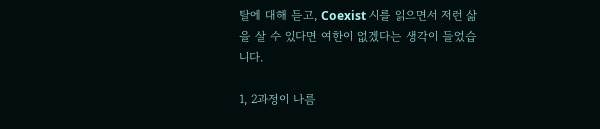탈에 대해 듣고, Coexist 시를 읽으면서 저런 삶을 살 수 있다면 여한이 없겠다는 생각이 들었습니다.

1, 2과정이 나름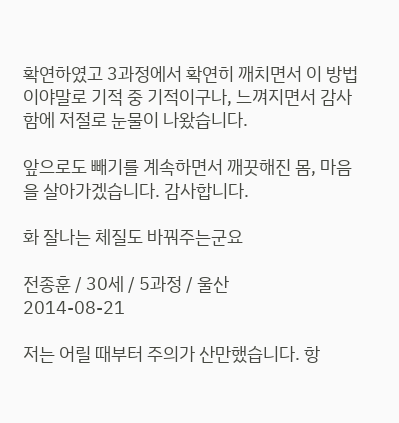확연하였고 3과정에서 확연히 깨치면서 이 방법이야말로 기적 중 기적이구나, 느껴지면서 감사함에 저절로 눈물이 나왔습니다.

앞으로도 빼기를 계속하면서 깨끗해진 몸, 마음을 살아가겠습니다. 감사합니다.

화 잘나는 체질도 바꿔주는군요

전종훈 / 30세 / 5과정 / 울산
2014-08-21

저는 어릴 때부터 주의가 산만했습니다. 항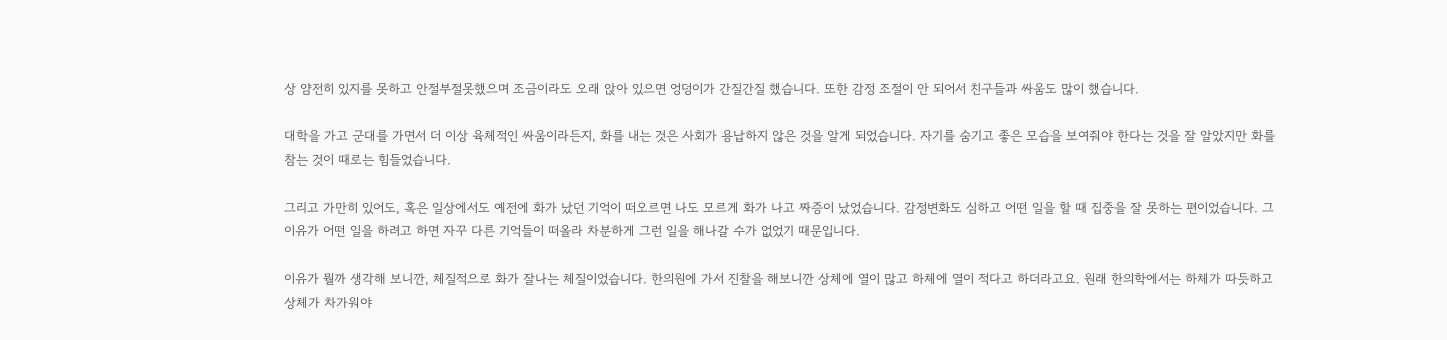상 얌전히 있지를 못하고 안절부절못했으며 조금이라도 오래 앉아 있으면 엉덩이가 간질간질 했습니다. 또한 감정 조절이 안 되어서 친구들과 싸움도 많이 했습니다.

대학을 가고 군대를 가면서 더 이상 육체적인 싸움이라든지, 화를 내는 것은 사회가 용납하지 않은 것을 알게 되었습니다. 자기를 숨기고 좋은 모습을 보여줘야 한다는 것을 잘 알았지만 화를 참는 것이 때로는 힘들었습니다.

그리고 가만히 있어도, 혹은 일상에서도 예전에 화가 났던 기억이 떠오르면 나도 모르게 화가 나고 짜증이 났었습니다. 감정변화도 심하고 어떤 일을 할 때 집중을 잘 못하는 편이었습니다. 그 이유가 어떤 일을 하려고 하면 자꾸 다른 기억들이 떠올라 차분하게 그런 일을 해나갈 수가 없었기 때문입니다.

이유가 뭘까 생각해 보니깐, 체질적으로 화가 잘나는 체질이었습니다. 한의원에 가서 진찰을 해보니깐 상체에 열이 많고 하체에 열이 적다고 하더라고요. 원래 한의학에서는 하체가 따듯하고 상체가 차가워야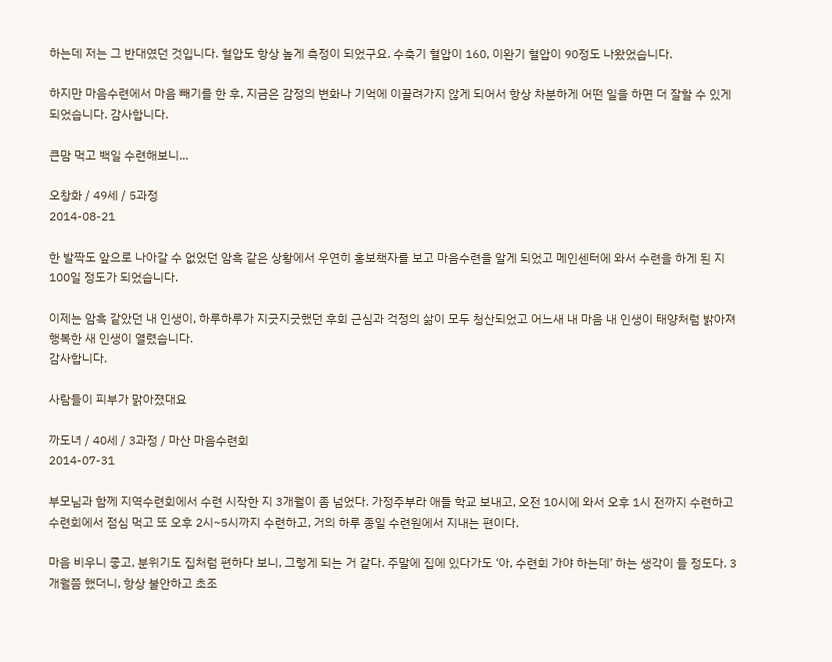하는데 저는 그 반대였던 것입니다. 혈압도 항상 높게 측정이 되었구요. 수축기 혈압이 160, 이완기 혈압이 90정도 나왔었습니다.

하지만 마음수련에서 마음 빼기를 한 후, 지금은 감정의 변화나 기억에 이끌려가지 않게 되어서 항상 차분하게 어떤 일을 하면 더 잘할 수 있게 되었습니다. 감사합니다.

큰맘 먹고 백일 수련해보니...

오창화 / 49세 / 5과정
2014-08-21

한 발짝도 앞으로 나아갈 수 없었던 암흑 같은 상황에서 우연히 홍보책자를 보고 마음수련을 알게 되었고 메인센터에 와서 수련을 하게 된 지 100일 정도가 되었습니다.

이제는 암흑 같았던 내 인생이, 하루하루가 지긋지긋했던 후회 근심과 걱정의 삶이 모두 청산되었고 어느새 내 마음 내 인생이 태양처럼 밝아져 행복한 새 인생이 열렸습니다.
감사합니다.

사람들이 피부가 맑아졌대요

까도녀 / 40세 / 3과정 / 마산 마음수련회
2014-07-31

부모님과 함께 지역수련회에서 수련 시작한 지 3개월이 좀 넘었다. 가정주부라 애들 학교 보내고, 오전 10시에 와서 오후 1시 전까지 수련하고 수련회에서 점심 먹고 또 오후 2시~5시까지 수련하고, 거의 하루 종일 수련원에서 지내는 편이다.

마음 비우니 좋고, 분위기도 집처럼 편하다 보니, 그렇게 되는 거 같다. 주말에 집에 있다가도 ‘아, 수련회 가야 하는데’ 하는 생각이 들 정도다. 3개월쯤 했더니, 항상 불안하고 초조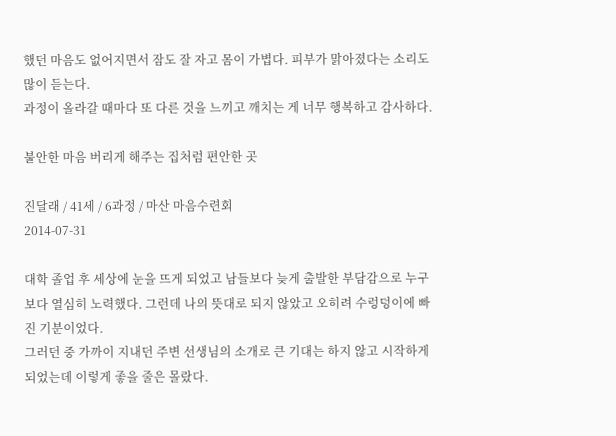했던 마음도 없어지면서 잠도 잘 자고 몸이 가볍다. 피부가 맑아졌다는 소리도 많이 듣는다.
과정이 올라갈 때마다 또 다른 것을 느끼고 깨치는 게 너무 행복하고 감사하다.

불안한 마음 버리게 해주는 집처럼 편안한 곳

진달래 / 41세 / 6과정 / 마산 마음수련회
2014-07-31

대학 졸업 후 세상에 눈을 뜨게 되었고 남들보다 늦게 출발한 부담감으로 누구보다 열심히 노력했다. 그런데 나의 뜻대로 되지 않았고 오히려 수렁덩이에 빠진 기분이었다.
그러던 중 가까이 지내던 주변 선생님의 소개로 큰 기대는 하지 않고 시작하게 되었는데 이렇게 좋을 줄은 몰랐다.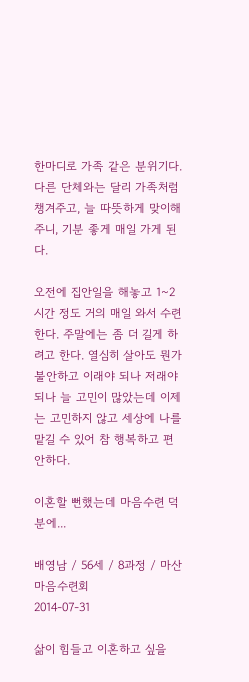한마디로 가족 같은 분위기다. 다른 단체와는 달리 가족처럼 챙겨주고, 늘 따뜻하게 맞이해 주니, 기분 좋게 매일 가게 된다.

오전에 집안일을 해놓고 1~2시간 정도 거의 매일 와서 수련한다. 주말에는 좀 더 길게 하려고 한다. 열심히 살아도 뭔가 불안하고 이래야 되나 저래야 되나 늘 고민이 많았는데 이제는 고민하지 않고 세상에 나를 맡길 수 있어 참 행복하고 편안하다.

이혼할 뻔했는데 마음수련 덕분에...

배영남 / 56세 / 8과정 / 마산 마음수련회
2014-07-31

삶이 힘들고 이혼하고 싶을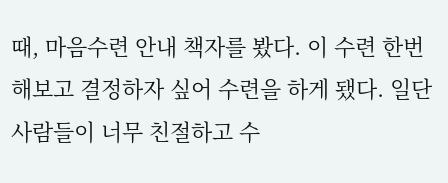때, 마음수련 안내 책자를 봤다. 이 수련 한번 해보고 결정하자 싶어 수련을 하게 됐다. 일단 사람들이 너무 친절하고 수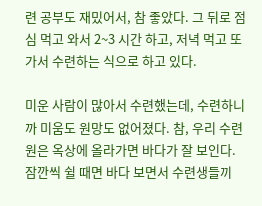련 공부도 재밌어서, 참 좋았다. 그 뒤로 점심 먹고 와서 2~3 시간 하고, 저녁 먹고 또 가서 수련하는 식으로 하고 있다.

미운 사람이 많아서 수련했는데, 수련하니까 미움도 원망도 없어졌다. 참, 우리 수련원은 옥상에 올라가면 바다가 잘 보인다. 잠깐씩 쉴 때면 바다 보면서 수련생들끼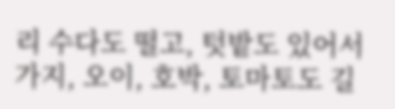리 수다도 떨고, 텃밭도 있어서 가지, 오이, 호박, 토마토도 길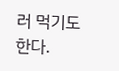러 먹기도 한다.